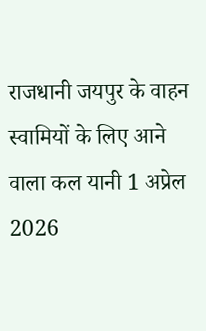राजधानी जयपुर के वाहन स्वामियों के लिए आने वाला कल यानी 1 अप्रेल 2026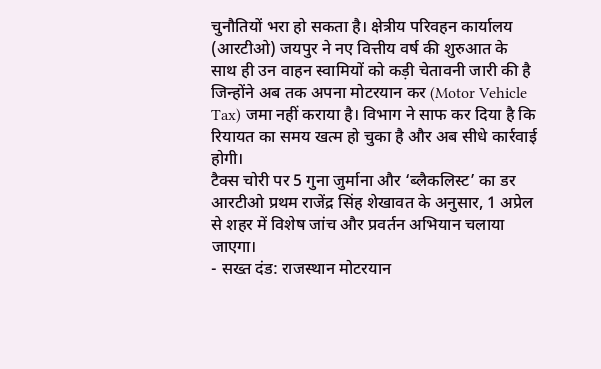चुनौतियों भरा हो सकता है। क्षेत्रीय परिवहन कार्यालय (आरटीओ) जयपुर ने नए वित्तीय वर्ष की शुरुआत के साथ ही उन वाहन स्वामियों को कड़ी चेतावनी जारी की है जिन्होंने अब तक अपना मोटरयान कर (Motor Vehicle Tax) जमा नहीं कराया है। विभाग ने साफ कर दिया है कि रियायत का समय खत्म हो चुका है और अब सीधे कार्रवाई होगी।
टैक्स चोरी पर 5 गुना जुर्माना और ‘ब्लैकलिस्ट’ का डर
आरटीओ प्रथम राजेंद्र सिंह शेखावत के अनुसार, 1 अप्रेल से शहर में विशेष जांच और प्रवर्तन अभियान चलाया जाएगा।
- सख्त दंड: राजस्थान मोटरयान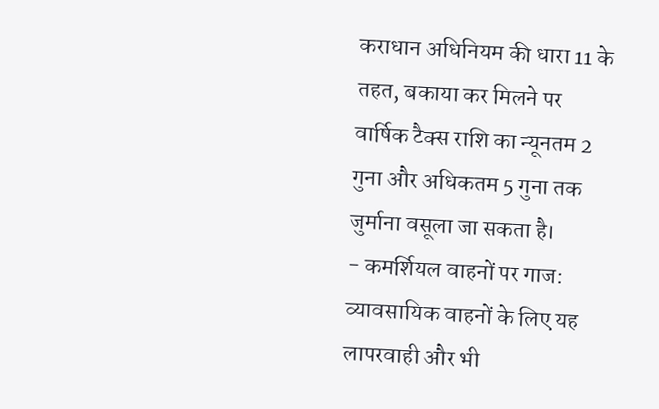कराधान अधिनियम की धारा 11 के तहत, बकाया कर मिलने पर वार्षिक टैक्स राशि का न्यूनतम 2 गुना और अधिकतम 5 गुना तक जुर्माना वसूला जा सकता है।
- कमर्शियल वाहनों पर गाज: व्यावसायिक वाहनों के लिए यह लापरवाही और भी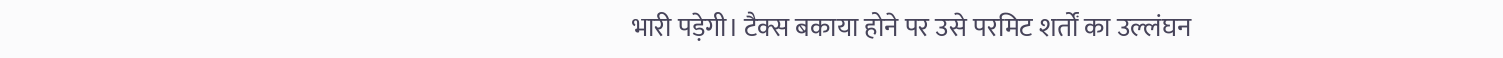भारी पड़ेगी। टैक्स बकाया होने पर उसे परमिट शर्तों का उल्लंघन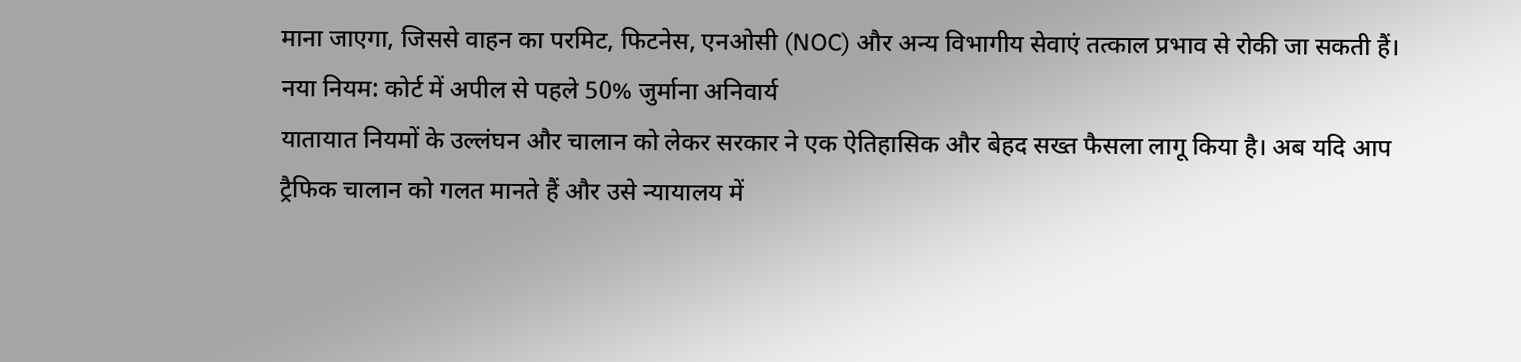माना जाएगा, जिससे वाहन का परमिट, फिटनेस, एनओसी (NOC) और अन्य विभागीय सेवाएं तत्काल प्रभाव से रोकी जा सकती हैं।
नया नियम: कोर्ट में अपील से पहले 50% जुर्माना अनिवार्य
यातायात नियमों के उल्लंघन और चालान को लेकर सरकार ने एक ऐतिहासिक और बेहद सख्त फैसला लागू किया है। अब यदि आप ट्रैफिक चालान को गलत मानते हैं और उसे न्यायालय में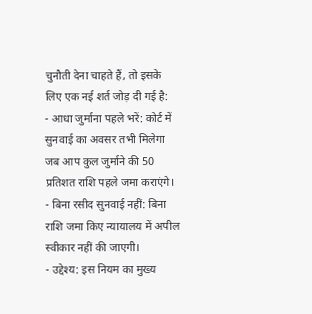चुनौती देना चाहते हैं, तो इसके लिए एक नई शर्त जोड़ दी गई है:
- आधा जुर्माना पहले भरें: कोर्ट में सुनवाई का अवसर तभी मिलेगा जब आप कुल जुर्माने की 50 प्रतिशत राशि पहले जमा कराएंगे।
- बिना रसीद सुनवाई नहीं: बिना राशि जमा किए न्यायालय में अपील स्वीकार नहीं की जाएगी।
- उद्देश्य: इस नियम का मुख्य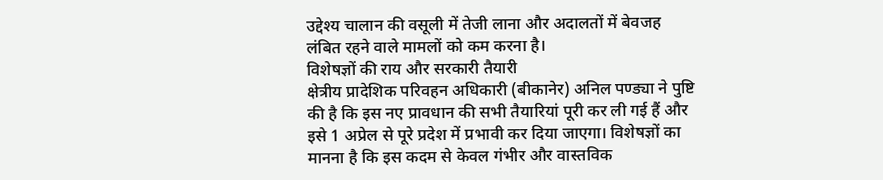उद्देश्य चालान की वसूली में तेजी लाना और अदालतों में बेवजह लंबित रहने वाले मामलों को कम करना है।
विशेषज्ञों की राय और सरकारी तैयारी
क्षेत्रीय प्रादेशिक परिवहन अधिकारी (बीकानेर) अनिल पण्ड्या ने पुष्टि की है कि इस नए प्रावधान की सभी तैयारियां पूरी कर ली गई हैं और इसे 1 अप्रेल से पूरे प्रदेश में प्रभावी कर दिया जाएगा। विशेषज्ञों का मानना है कि इस कदम से केवल गंभीर और वास्तविक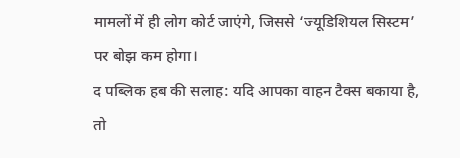मामलों में ही लोग कोर्ट जाएंगे, जिससे ‘ज्यूडिशियल सिस्टम’ पर बोझ कम होगा।
द पब्लिक हब की सलाह: यदि आपका वाहन टैक्स बकाया है, तो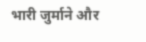भारी जुर्माने और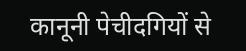कानूनी पेचीदगियों से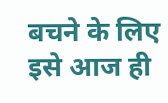बचने के लिए इसे आज ही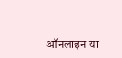ऑनलाइन या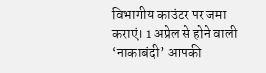विभागीय काउंटर पर जमा कराएं। 1 अप्रेल से होने वाली ‘नाकाबंदी’ आपकी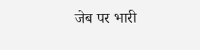जेब पर भारी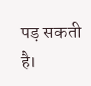पड़ सकती है।